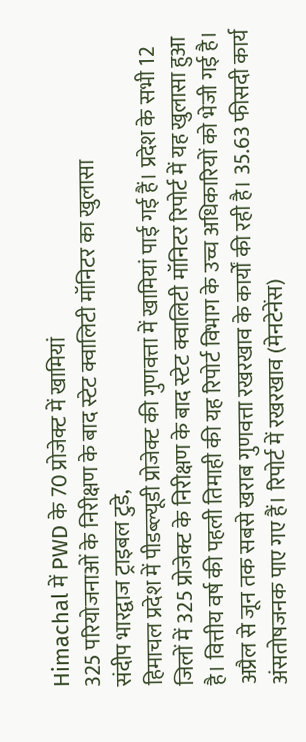Himachal में PWD के 70 प्रोजेक्ट में खामियां
325 परियोजनाओं के निरीक्षण के बाद स्टेट क्वालिटी मॉनिटर का खुलासा
संदीप भारद्वाज ट्राइबल टुडे,
हिमाचल प्रदेश में पीडब्ल्यूडी प्रोजेक्ट की गुणवत्ता में खामियां पाई गई हैं। प्रदेश के सभी 12 जिलों में 325 प्रोजेक्ट के निरीक्षण के बाद स्टेट क्वालिटी मॉनिटर रिपोर्ट में यह खुलासा हुआ है। वित्तीय वर्ष की पहली तिमाही की यह रिपोर्ट विभाग के उच्च अधिकारियों को भेजी गई है। अप्रैल से जून तक सबसे खराब गुणवत्ता रखरखाव के कार्यों की रही है। 35.63 फीसदी कार्य अंसतोषजनक पाए गए हैं। रिपोर्ट में रखरखाव (मेनटेनेंस)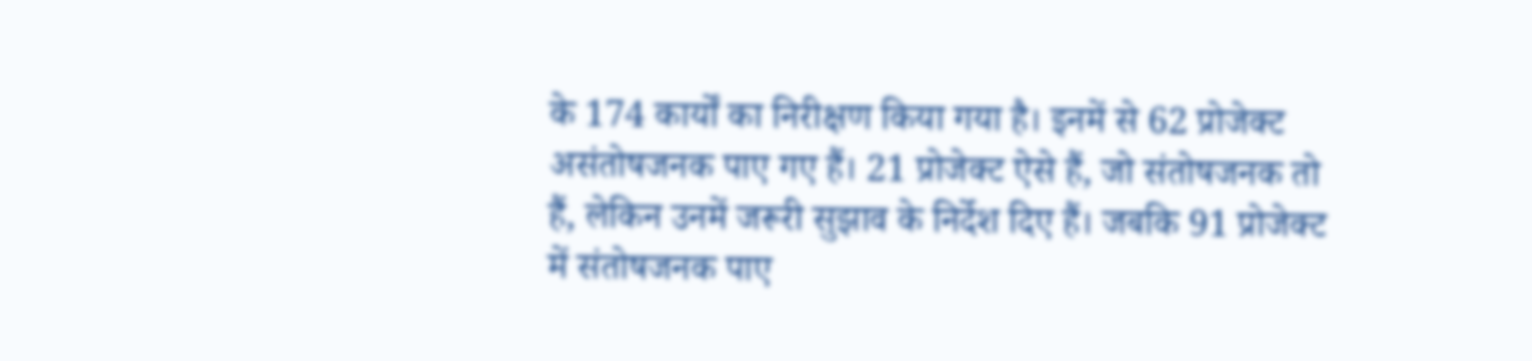के 174 कार्यों का निरीक्षण किया गया है। इनमें से 62 प्रोजेक्ट असंतोषजनक पाए गए हैं। 21 प्रोजेक्ट ऐसे हैं, जो संतोषजनक तो हैं, लेकिन उनमें जरूरी सुझाव के निर्देश दिए हैं। जबकि 91 प्रोजेक्ट में संतोषजनक पाए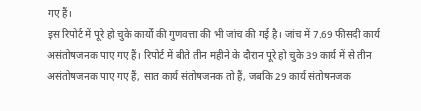गए हैं।
इस रिपोर्ट में पूरे हो चुके कार्यों की गुणवत्ता की भी जांच की गई है। जांच में 7.69 फीसदी कार्य असंतोषजनक पाए गए हैं। रिपोर्ट में बीते तीन महीने के दौरान पूरे हो चुके 39 कार्य में से तीन असंतोषजनक पाए गए हैं, सात कार्य संतोषजनक तो हैं, जबकि 29 कार्य संतोषनजक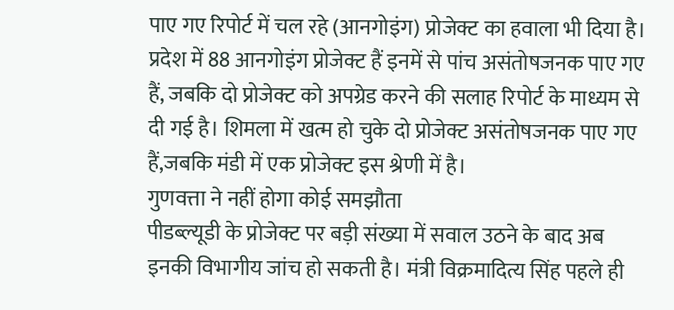पाए गए रिपोर्ट में चल रहे (आनगोइंग) प्रोजेक्ट का हवाला भी दिया है। प्रदेश में 88 आनगोइंग प्रोजेक्ट हैं इनमें से पांच असंतोषजनक पाए गए हैं, जबकि दो प्रोजेक्ट को अपग्रेड करने की सलाह रिपोर्ट के माध्यम से दी गई है। शिमला में खत्म हो चुके दो प्रोजेक्ट असंतोषजनक पाए गए हैं,जबकि मंडी में एक प्रोजेक्ट इस श्रेणी में है।
गुणवत्ता ने नहीं होगा कोई समझौता
पीडब्ल्यूडी के प्रोजेक्ट पर बड़ी संख्या में सवाल उठने के बाद अब इनकी विभागीय जांच हो सकती है। मंत्री विक्रमादित्य सिंह पहले ही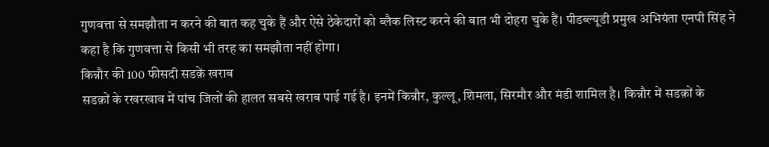गुणवत्ता से समझौता न करने की बात कह चुके हैं और ऐसे ठेकेदारों को ब्लैक लिस्ट करने की बात भी दोहरा चुके हैं। पीडब्ल्यूडी प्रमुख अभियंता एनपी सिंह ने कहा है कि गुणवत्ता से किसी भी तरह का समझौता नहीं होगा।
किन्नौर की 100 फीसदी सडक़ें खराब
सडक़ों के रखरखाव में पांच जिलों की हालत सबसे खराब पाई गई है। इनमें किन्नौर, कुल्लू, शिमला, सिरमौर और मंडी शामिल है। किन्नौर में सडक़ों के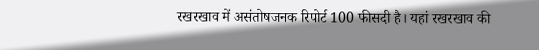रखरखाव में असंतोषजनक रिपोर्ट 100 फीसदी है। यहां रखरखाव की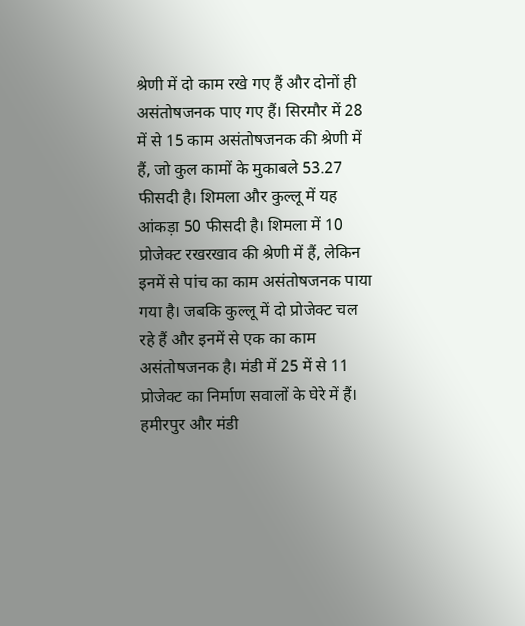श्रेणी में दो काम रखे गए हैं और दोनों ही असंतोषजनक पाए गए हैं। सिरमौर में 28 में से 15 काम असंतोषजनक की श्रेणी में हैं, जो कुल कामों के मुकाबले 53.27 फीसदी है। शिमला और कुल्लू में यह आंकड़ा 50 फीसदी है। शिमला में 10 प्रोजेक्ट रखरखाव की श्रेणी में हैं, लेकिन इनमें से पांच का काम असंतोषजनक पाया गया है। जबकि कुल्लू में दो प्रोजेक्ट चल रहे हैं और इनमें से एक का काम असंतोषजनक है। मंडी में 25 में से 11 प्रोजेक्ट का निर्माण सवालों के घेरे में हैं।
हमीरपुर और मंडी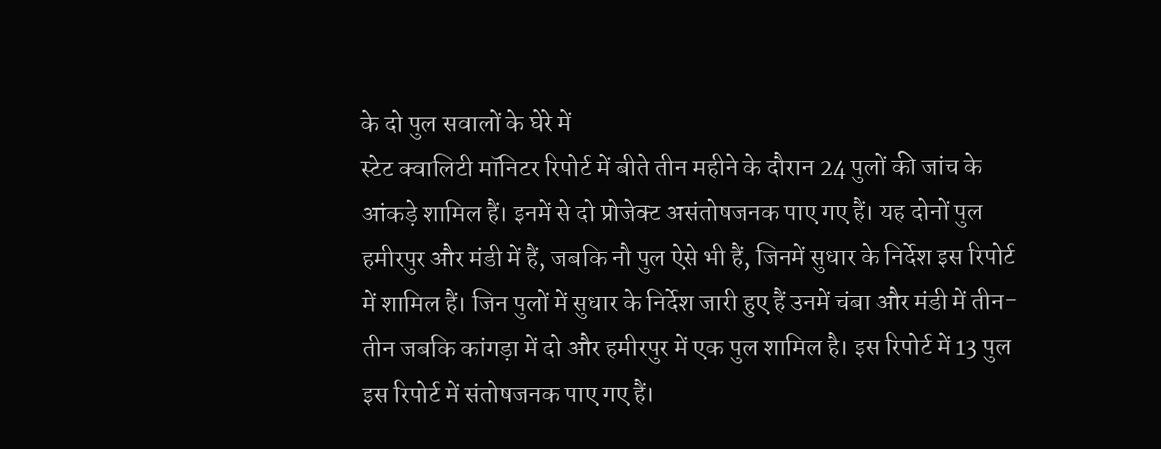के दो पुल सवालों के घेरे में
स्टेट क्वालिटी मॉनिटर रिपोर्ट में बीते तीन महीने के दौरान 24 पुलों की जांच के आंकड़े शामिल हैं। इनमें से दो प्रोजेक्ट असंतोषजनक पाए गए हैं। यह दोनों पुल हमीरपुर और मंडी में हैं, जबकि नौ पुल ऐसे भी हैं, जिनमें सुधार के निर्देश इस रिपोर्ट में शामिल हैं। जिन पुलों में सुधार के निर्देश जारी हुए हैं उनमें चंबा और मंडी में तीन-तीन जबकि कांगड़ा में दो और हमीरपुर में एक पुल शामिल है। इस रिपोर्ट में 13 पुल इस रिपोर्ट में संतोषजनक पाए गए हैं।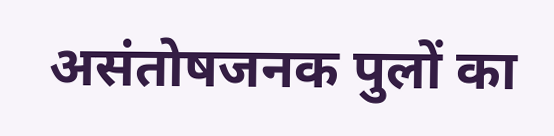असंतोषजनक पुलों का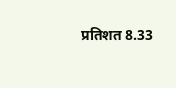प्रतिशत 8.33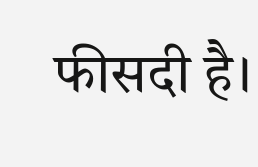फीसदी है।